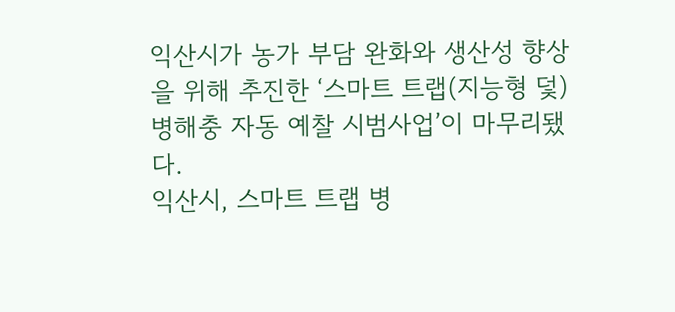익산시가 농가 부담 완화와 생산성 향상을 위해 추진한 ‘스마트 트랩(지능형 덫) 병해충 자동 예찰 시범사업’이 마무리됐다.
익산시, 스마트 트랩 병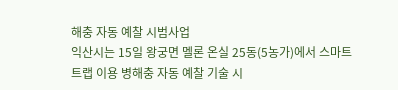해충 자동 예찰 시범사업
익산시는 15일 왕궁면 멜론 온실 25동(5농가)에서 스마트 트랩 이용 병해충 자동 예찰 기술 시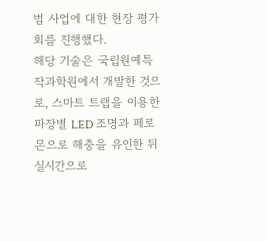범 사업에 대한 현장 평가회를 진행했다.
해당 기술은 국립원예특작과학원에서 개발한 것으로, 스마트 트랩을 이용한 파장별 LED 조명과 페로몬으로 해충을 유인한 뒤 실시간으로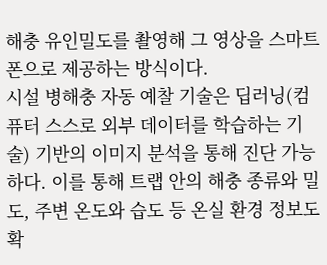해충 유인밀도를 촬영해 그 영상을 스마트폰으로 제공하는 방식이다.
시설 병해충 자동 예찰 기술은 딥러닝(컴퓨터 스스로 외부 데이터를 학습하는 기술) 기반의 이미지 분석을 통해 진단 가능하다. 이를 통해 트랩 안의 해충 종류와 밀도, 주변 온도와 습도 등 온실 환경 정보도 확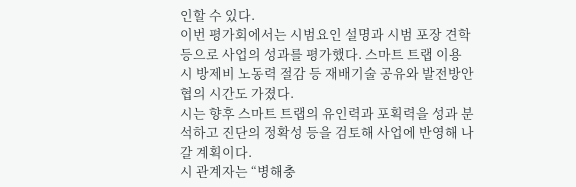인할 수 있다.
이번 평가회에서는 시범요인 설명과 시범 포장 견학 등으로 사업의 성과를 평가했다. 스마트 트랩 이용 시 방제비 노동력 절감 등 재배기술 공유와 발전방안 협의 시간도 가졌다.
시는 향후 스마트 트랩의 유인력과 포획력을 성과 분석하고 진단의 정확성 등을 검토해 사업에 반영해 나갈 계획이다.
시 관계자는 “병해충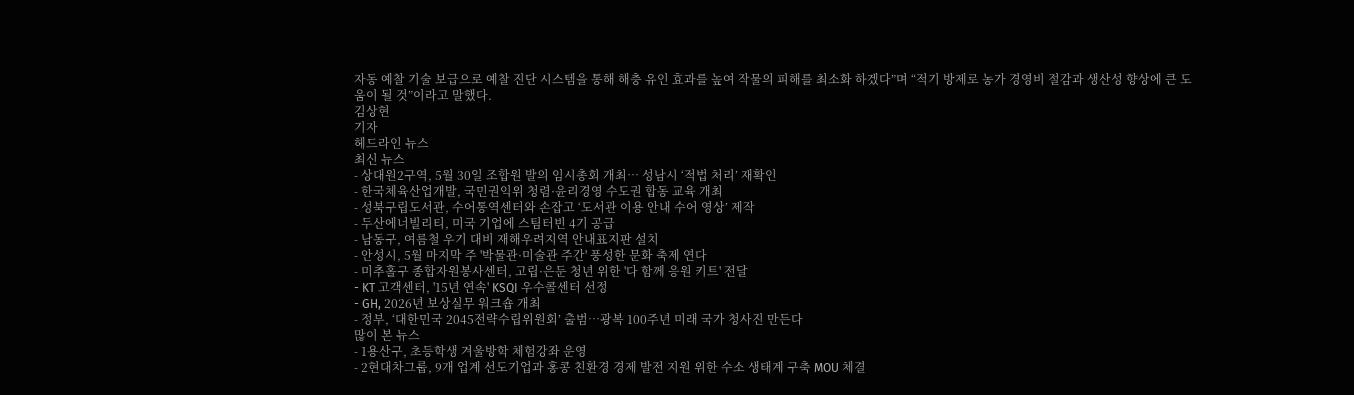자동 예찰 기술 보급으로 예찰 진단 시스템을 통해 해충 유인 효과를 높여 작물의 피해를 최소화 하겠다”며 “적기 방제로 농가 경영비 절감과 생산성 향상에 큰 도움이 될 것”이라고 말했다.
김상현
기자
헤드라인 뉴스
최신 뉴스
- 상대원2구역, 5월 30일 조합원 발의 임시총회 개최… 성남시 ‘적법 처리’ 재확인
- 한국체육산업개발, 국민권익위 청렴·윤리경영 수도권 합동 교육 개최
- 성북구립도서관, 수어통역센터와 손잡고 ‘도서관 이용 안내 수어 영상’ 제작
- 두산에너빌리티, 미국 기업에 스팀터빈 4기 공급
- 남동구, 여름철 우기 대비 재해우려지역 안내표지판 설치
- 안성시, 5월 마지막 주 '박물관·미술관 주간' 풍성한 문화 축제 연다
- 미추홀구 종합자원봉사센터, 고립·은둔 청년 위한 '다 함께 응원 키트' 전달
- KT 고객센터, '15년 연속' KSQI 우수콜센터 선정
- GH, 2026년 보상실무 워크숍 개최
- 정부, ‘대한민국 2045전략수립위원회’ 출범…광복 100주년 미래 국가 청사진 만든다
많이 본 뉴스
- 1용산구, 초등학생 겨울방학 체험강좌 운영
- 2현대차그룹, 9개 업계 선도기업과 홍콩 친환경 경제 발전 지원 위한 수소 생태계 구축 MOU 체결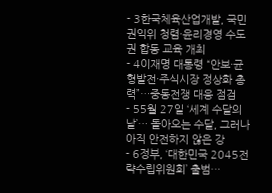- 3한국체육산업개발, 국민권익위 청렴·윤리경영 수도권 합동 교육 개최
- 4이재명 대통령 “안보·균형발전·주식시장 정상화 총력”…중동전쟁 대응 점검
- 55월 27일 ‘세계 수달의 날’… 돌아오는 수달, 그러나 아직 안전하지 않은 강
- 6정부, ‘대한민국 2045전략수립위원회’ 출범…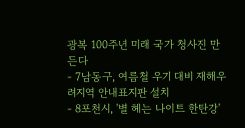광복 100주년 미래 국가 청사진 만든다
- 7남동구, 여름철 우기 대비 재해우려지역 안내표지판 설치
- 8포천시, '별 헤는 나이트 한탄강'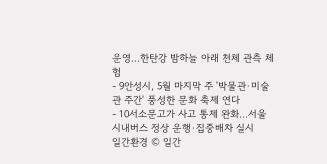운영…한탄강 밤하늘 아래 천체 관측 체험
- 9안성시, 5월 마지막 주 '박물관·미술관 주간' 풍성한 문화 축제 연다
- 10서소문고가 사고 통제 완화…서울 시내버스 정상 운행·집중배차 실시
일간환경 © 일간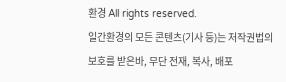환경 All rights reserved.
일간환경의 모든 콘텐츠(기사 등)는 저작권법의 보호를 받은바, 무단 전재, 복사, 배포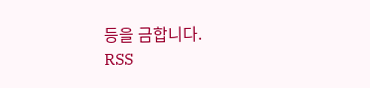등을 금합니다.
RSS